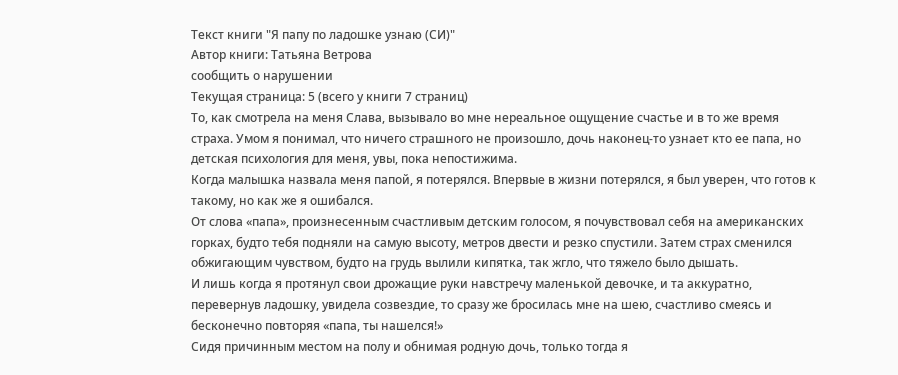Текст книги "Я папу по ладошке узнаю (СИ)"
Автор книги: Татьяна Ветрова
сообщить о нарушении
Текущая страница: 5 (всего у книги 7 страниц)
То, как смотрела на меня Слава, вызывало во мне нереальное ощущение счастье и в то же время страха. Умом я понимал, что ничего страшного не произошло, дочь наконец-то узнает кто ее папа, но детская психология для меня, увы, пока непостижима.
Когда малышка назвала меня папой, я потерялся. Впервые в жизни потерялся, я был уверен, что готов к такому, но как же я ошибался.
От слова «папа», произнесенным счастливым детским голосом, я почувствовал себя на американских горках, будто тебя подняли на самую высоту, метров двести и резко спустили. Затем страх сменился обжигающим чувством, будто на грудь вылили кипятка, так жгло, что тяжело было дышать.
И лишь когда я протянул свои дрожащие руки навстречу маленькой девочке, и та аккуратно, перевернув ладошку, увидела созвездие, то сразу же бросилась мне на шею, счастливо смеясь и бесконечно повторяя «папа, ты нашелся!»
Сидя причинным местом на полу и обнимая родную дочь, только тогда я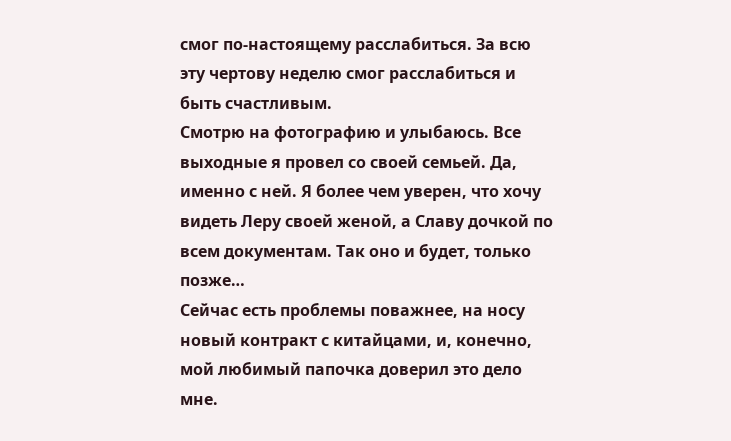смог по-настоящему расслабиться. За всю эту чертову неделю смог расслабиться и быть счастливым.
Смотрю на фотографию и улыбаюсь. Все выходные я провел со своей семьей. Да, именно с ней. Я более чем уверен, что хочу видеть Леру своей женой, а Славу дочкой по всем документам. Так оно и будет, только позже…
Сейчас есть проблемы поважнее, на носу новый контракт с китайцами, и, конечно, мой любимый папочка доверил это дело мне.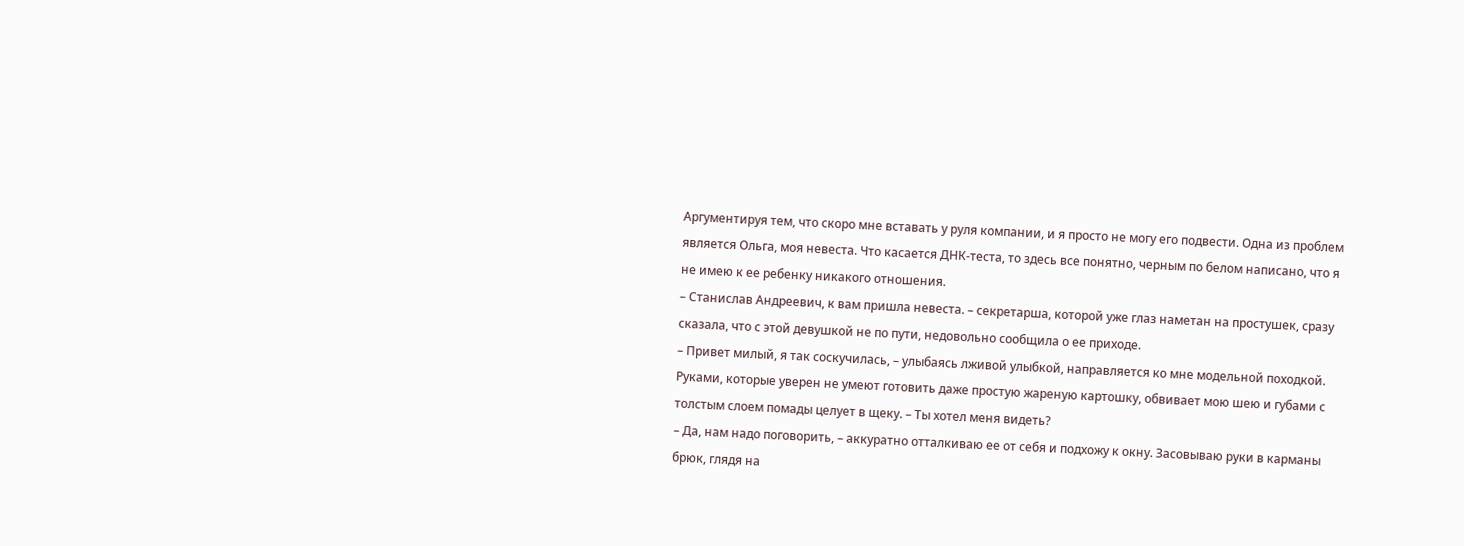Аргументируя тем, что скоро мне вставать у руля компании, и я просто не могу его подвести. Одна из проблем является Ольга, моя невеста. Что касается ДНК-теста, то здесь все понятно, черным по белом написано, что я не имею к ее ребенку никакого отношения.
– Станислав Андреевич, к вам пришла невеста. – секретарша, которой уже глаз наметан на простушек, сразу сказала, что с этой девушкой не по пути, недовольно сообщила о ее приходе.
– Привет милый, я так соскучилась, – улыбаясь лживой улыбкой, направляется ко мне модельной походкой. Руками, которые уверен не умеют готовить даже простую жареную картошку, обвивает мою шею и губами с толстым слоем помады целует в щеку. – Ты хотел меня видеть?
– Да, нам надо поговорить, – аккуратно отталкиваю ее от себя и подхожу к окну. Засовываю руки в карманы брюк, глядя на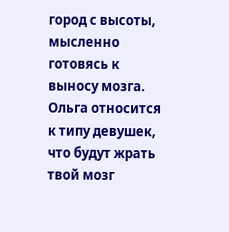город с высоты, мысленно готовясь к выносу мозга. Ольга относится к типу девушек, что будут жрать твой мозг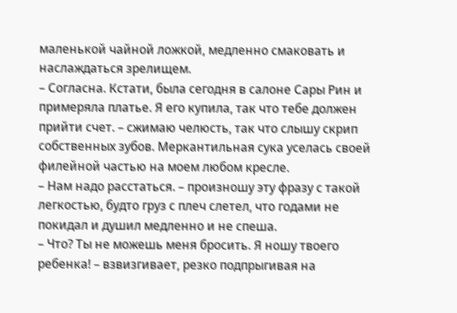маленькой чайной ложкой, медленно смаковать и наслаждаться зрелищем.
– Согласна. Кстати, была сегодня в салоне Сары Рин и примеряла платье. Я его купила, так что тебе должен прийти счет. – сжимаю челюсть, так что слышу скрип собственных зубов. Меркантильная сука уселась своей филейной частью на моем любом кресле.
– Нам надо расстаться. – произношу эту фразу с такой легкостью, будто груз с плеч слетел, что годами не покидал и душил медленно и не спеша.
– Что? Ты не можешь меня бросить. Я ношу твоего ребенка! – взвизгивает, резко подпрыгивая на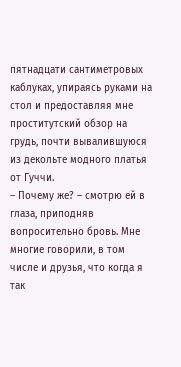пятнадцати сантиметровых каблуках, упираясь руками на стол и предоставляя мне проститутский обзор на грудь, почти вывалившуюся из декольте модного платья от Гуччи.
– Почему же? – смотрю ей в глаза, приподняв вопросительно бровь. Мне многие говорили, в том числе и друзья, что когда я так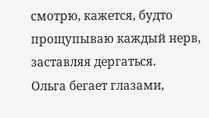смотрю, кажется, будто прощупываю каждый нерв, заставляя дергаться.
Ольга бегает глазами,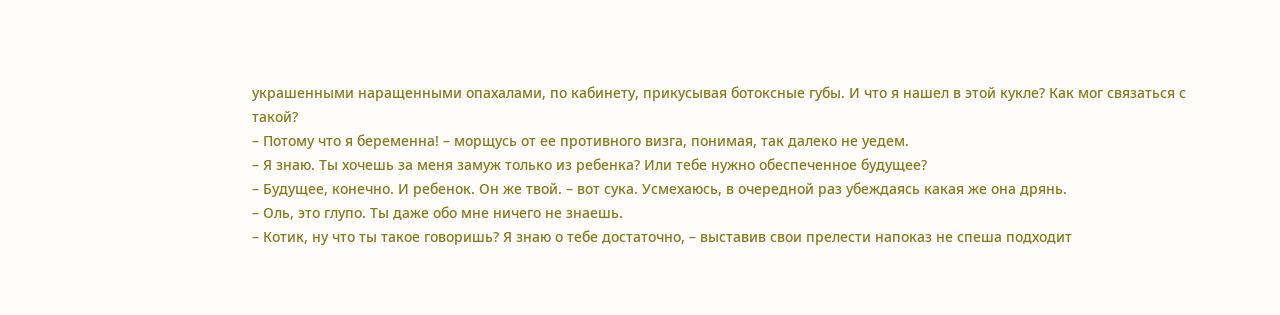украшенными наращенными опахалами, по кабинету, прикусывая ботоксные губы. И что я нашел в этой кукле? Как мог связаться с такой?
– Потому что я беременна! – морщусь от ее противного визга, понимая, так далеко не уедем.
– Я знаю. Ты хочешь за меня замуж только из ребенка? Или тебе нужно обеспеченное будущее?
– Будущее, конечно. И ребенок. Он же твой. – вот сука. Усмехаюсь, в очередной раз убеждаясь какая же она дрянь.
– Оль, это глупо. Ты даже обо мне ничего не знаешь.
– Котик, ну что ты такое говоришь? Я знаю о тебе достаточно, – выставив свои прелести напоказ не спеша подходит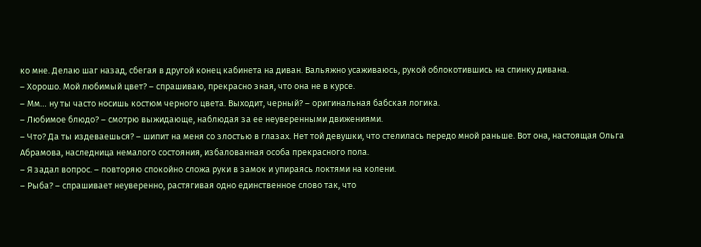ко мне. Делаю шаг назад, сбегая в другой конец кабинета на диван. Вальяжно усаживаюсь, рукой облокотившись на спинку дивана.
– Хорошо. Мой любимый цвет? – спрашиваю, прекрасно зная, что она не в курсе.
– Мм… ну ты часто носишь костюм черного цвета. Выходит, черный? – оригинальная бабская логика.
– Любимое блюдо? – смотрю выжидающе, наблюдая за ее неуверенными движениями.
– Что? Да ты издеваешься? – шипит на меня со злостью в глазах. Нет той девушки, что стелилась передо мной раньше. Вот она, настоящая Ольга Абрамова, наследница немалого состояния, избалованная особа прекрасного пола.
– Я задал вопрос. – повторяю спокойно сложа руки в замок и упираясь локтями на колени.
– Рыба? – спрашивает неуверенно, растягивая одно единственное слово так, что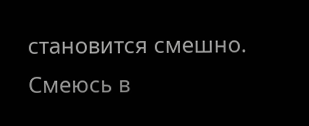становится смешно.
Смеюсь в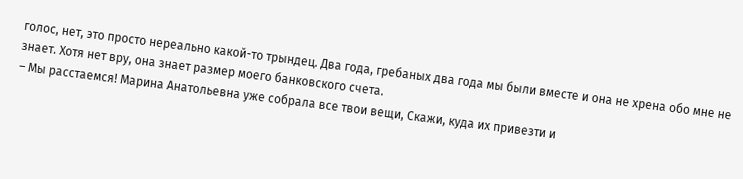голос, нет, это просто нереально какой-то трындец. Два года, гребаных два года мы были вместе и она не хрена обо мне не знает. Хотя нет вру, она знает размер моего банковского счета.
– Мы расстаемся! Марина Анатольевна уже собрала все твои вещи, Скажи, куда их привезти и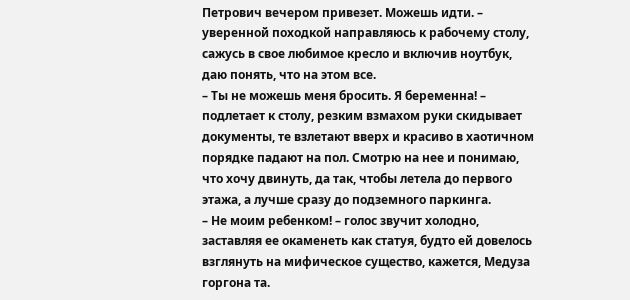Петрович вечером привезет. Можешь идти. – уверенной походкой направляюсь к рабочему столу, сажусь в свое любимое кресло и включив ноутбук, даю понять, что на этом все.
– Ты не можешь меня бросить. Я беременна! – подлетает к столу, резким взмахом руки скидывает документы, те взлетают вверх и красиво в хаотичном порядке падают на пол. Смотрю на нее и понимаю, что хочу двинуть, да так, чтобы летела до первого этажа, а лучше сразу до подземного паркинга.
– Не моим ребенком! – голос звучит холодно, заставляя ее окаменеть как статуя, будто ей довелось взглянуть на мифическое существо, кажется, Медуза горгона та.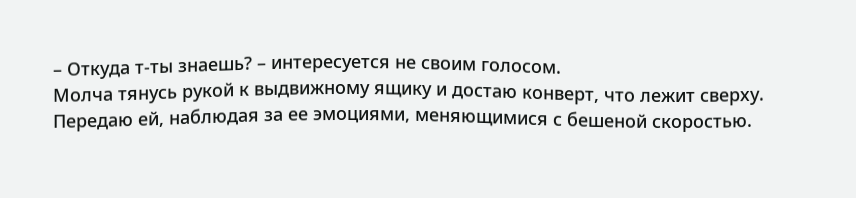– Откуда т-ты знаешь? – интересуется не своим голосом.
Молча тянусь рукой к выдвижному ящику и достаю конверт, что лежит сверху. Передаю ей, наблюдая за ее эмоциями, меняющимися с бешеной скоростью.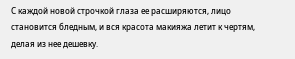С каждой новой строчкой глаза ее расширяются, лицо становится бледным, и вся красота макияжа летит к чертям, делая из нее дешевку.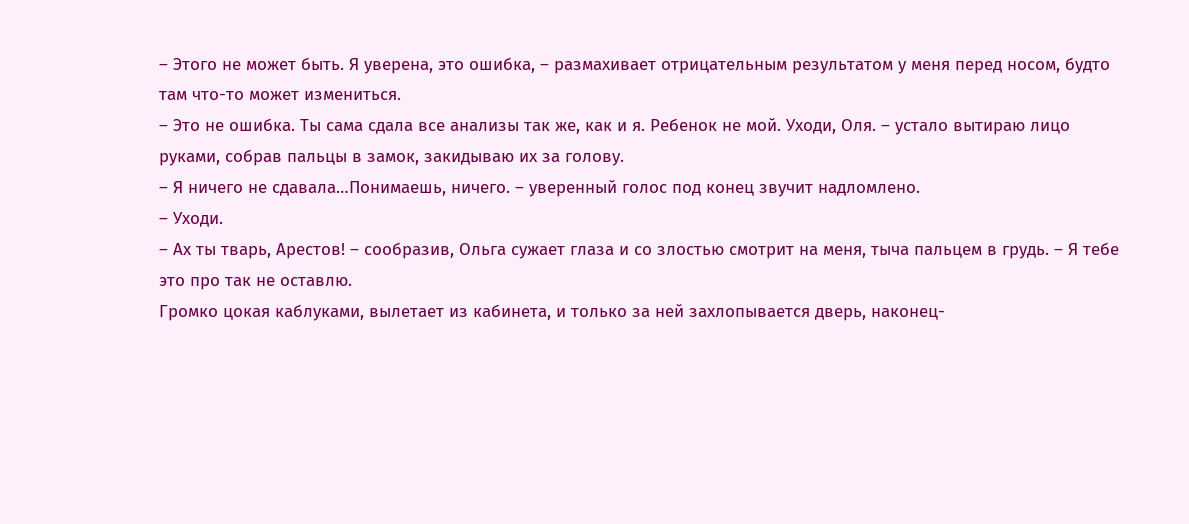– Этого не может быть. Я уверена, это ошибка, – размахивает отрицательным результатом у меня перед носом, будто там что-то может измениться.
– Это не ошибка. Ты сама сдала все анализы так же, как и я. Ребенок не мой. Уходи, Оля. – устало вытираю лицо руками, собрав пальцы в замок, закидываю их за голову.
– Я ничего не сдавала…Понимаешь, ничего. – уверенный голос под конец звучит надломлено.
– Уходи.
– Ах ты тварь, Арестов! – сообразив, Ольга сужает глаза и со злостью смотрит на меня, тыча пальцем в грудь. – Я тебе это про так не оставлю.
Громко цокая каблуками, вылетает из кабинета, и только за ней захлопывается дверь, наконец-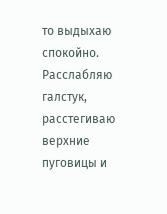то выдыхаю спокойно. Расслабляю галстук, расстегиваю верхние пуговицы и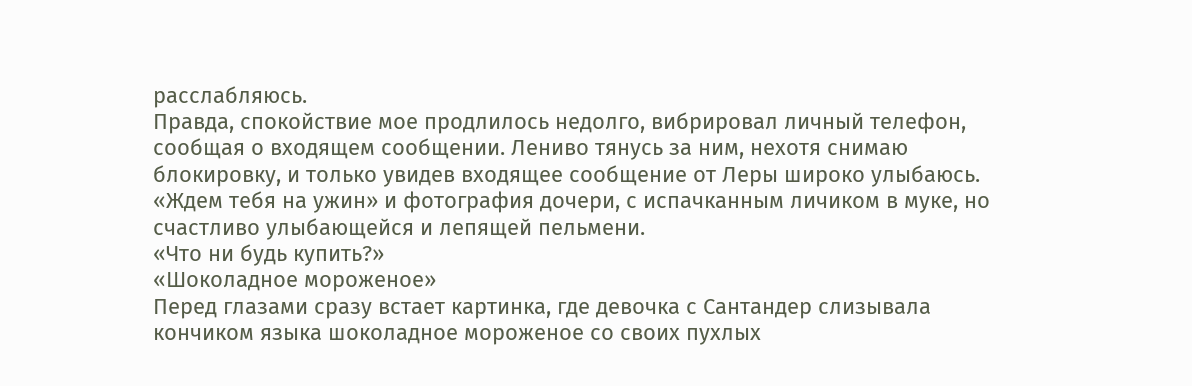расслабляюсь.
Правда, спокойствие мое продлилось недолго, вибрировал личный телефон, сообщая о входящем сообщении. Лениво тянусь за ним, нехотя снимаю блокировку, и только увидев входящее сообщение от Леры широко улыбаюсь.
«Ждем тебя на ужин» и фотография дочери, с испачканным личиком в муке, но счастливо улыбающейся и лепящей пельмени.
«Что ни будь купить?»
«Шоколадное мороженое»
Перед глазами сразу встает картинка, где девочка с Сантандер слизывала кончиком языка шоколадное мороженое со своих пухлых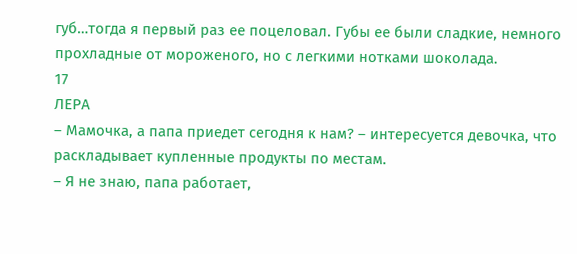губ…тогда я первый раз ее поцеловал. Губы ее были сладкие, немного прохладные от мороженого, но с легкими нотками шоколада.
17
ЛЕРА
– Мамочка, а папа приедет сегодня к нам? – интересуется девочка, что раскладывает купленные продукты по местам.
– Я не знаю, папа работает,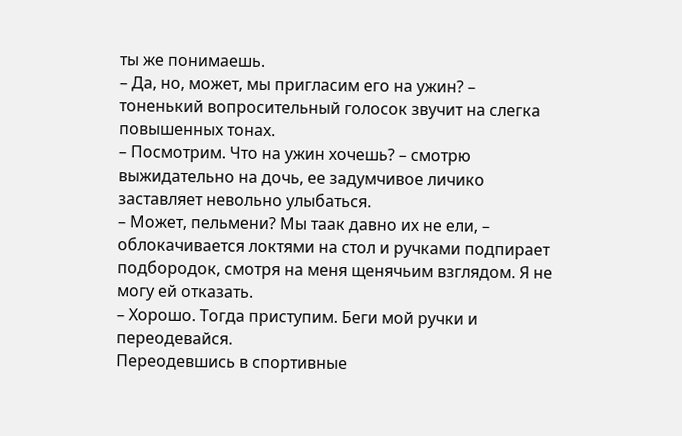ты же понимаешь.
– Да, но, может, мы пригласим его на ужин? – тоненький вопросительный голосок звучит на слегка повышенных тонах.
– Посмотрим. Что на ужин хочешь? – смотрю выжидательно на дочь, ее задумчивое личико заставляет невольно улыбаться.
– Может, пельмени? Мы таак давно их не ели, – облокачивается локтями на стол и ручками подпирает подбородок, смотря на меня щенячьим взглядом. Я не могу ей отказать.
– Хорошо. Тогда приступим. Беги мой ручки и переодевайся.
Переодевшись в спортивные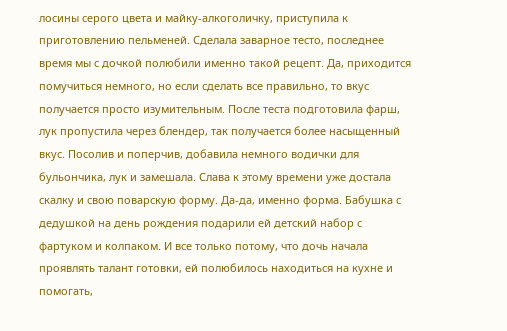лосины серого цвета и майку-алкоголичку, приступила к приготовлению пельменей. Сделала заварное тесто, последнее время мы с дочкой полюбили именно такой рецепт. Да, приходится помучиться немного, но если сделать все правильно, то вкус получается просто изумительным. После теста подготовила фарш, лук пропустила через блендер, так получается более насыщенный вкус. Посолив и поперчив, добавила немного водички для бульончика, лук и замешала. Слава к этому времени уже достала скалку и свою поварскую форму. Да-да, именно форма. Бабушка с дедушкой на день рождения подарили ей детский набор с фартуком и колпаком. И все только потому, что дочь начала проявлять талант готовки, ей полюбилось находиться на кухне и помогать,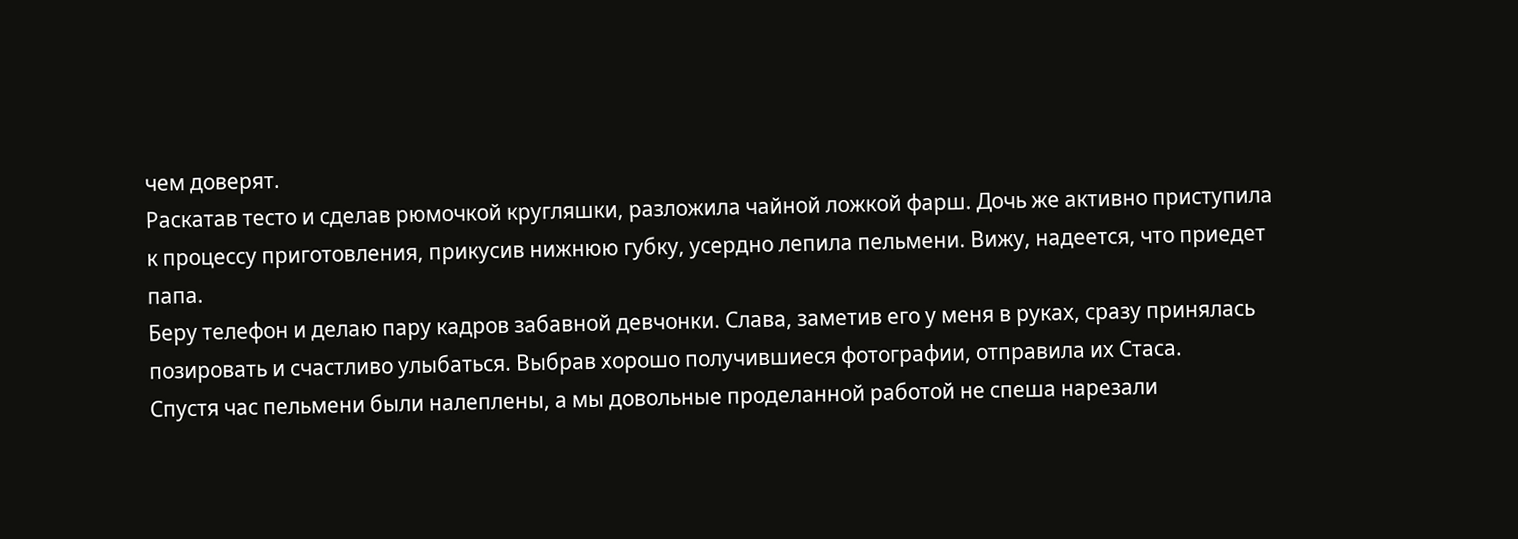чем доверят.
Раскатав тесто и сделав рюмочкой кругляшки, разложила чайной ложкой фарш. Дочь же активно приступила к процессу приготовления, прикусив нижнюю губку, усердно лепила пельмени. Вижу, надеется, что приедет папа.
Беру телефон и делаю пару кадров забавной девчонки. Слава, заметив его у меня в руках, сразу принялась позировать и счастливо улыбаться. Выбрав хорошо получившиеся фотографии, отправила их Стаса.
Спустя час пельмени были налеплены, а мы довольные проделанной работой не спеша нарезали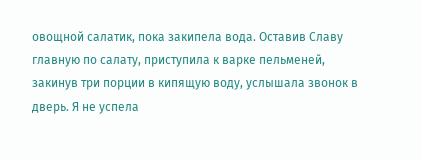овощной салатик, пока закипела вода. Оставив Славу главную по салату, приступила к варке пельменей, закинув три порции в кипящую воду, услышала звонок в дверь. Я не успела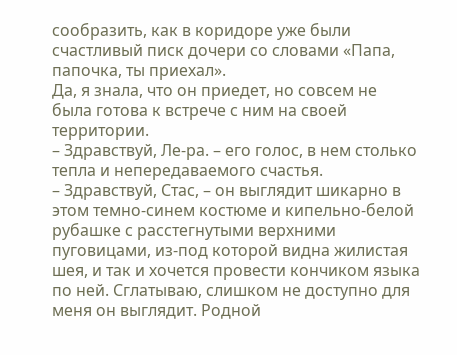сообразить, как в коридоре уже были счастливый писк дочери со словами «Папа, папочка, ты приехал».
Да, я знала, что он приедет, но совсем не была готова к встрече с ним на своей территории.
– Здравствуй, Ле-ра. – его голос, в нем столько тепла и непередаваемого счастья.
– Здравствуй, Стас, – он выглядит шикарно в этом темно-синем костюме и кипельно-белой рубашке с расстегнутыми верхними пуговицами, из-под которой видна жилистая шея, и так и хочется провести кончиком языка по ней. Сглатываю, слишком не доступно для меня он выглядит. Родной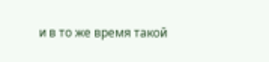и в то же время такой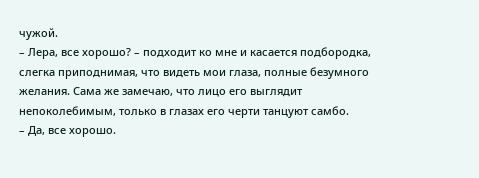чужой.
– Лера, все хорошо? – подходит ко мне и касается подбородка, слегка приподнимая, что видеть мои глаза, полные безумного желания. Сама же замечаю, что лицо его выглядит непоколебимым, только в глазах его черти танцуют самбо.
– Да, все хорошо.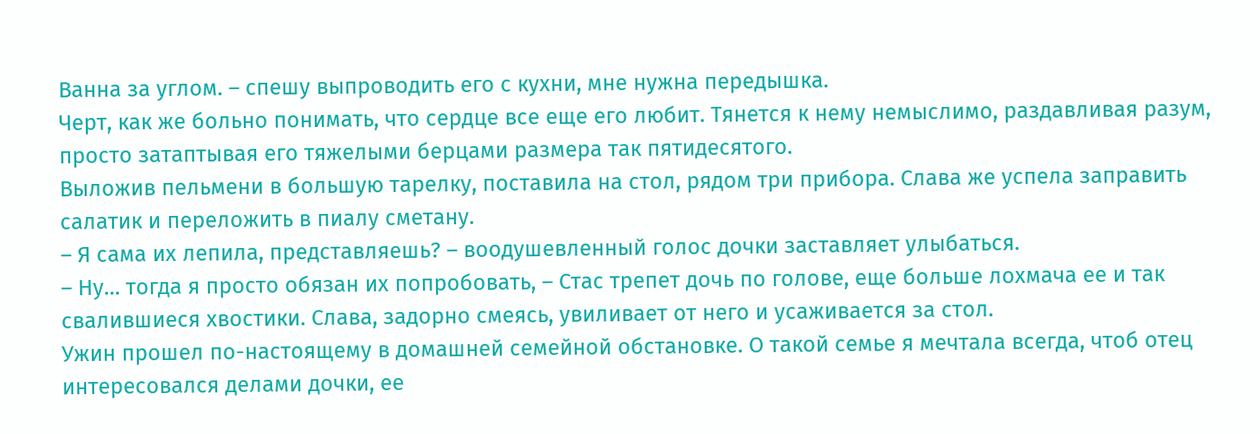Ванна за углом. – спешу выпроводить его с кухни, мне нужна передышка.
Черт, как же больно понимать, что сердце все еще его любит. Тянется к нему немыслимо, раздавливая разум, просто затаптывая его тяжелыми берцами размера так пятидесятого.
Выложив пельмени в большую тарелку, поставила на стол, рядом три прибора. Слава же успела заправить салатик и переложить в пиалу сметану.
– Я сама их лепила, представляешь? – воодушевленный голос дочки заставляет улыбаться.
– Ну… тогда я просто обязан их попробовать, – Стас трепет дочь по голове, еще больше лохмача ее и так свалившиеся хвостики. Слава, задорно смеясь, увиливает от него и усаживается за стол.
Ужин прошел по-настоящему в домашней семейной обстановке. О такой семье я мечтала всегда, чтоб отец интересовался делами дочки, ее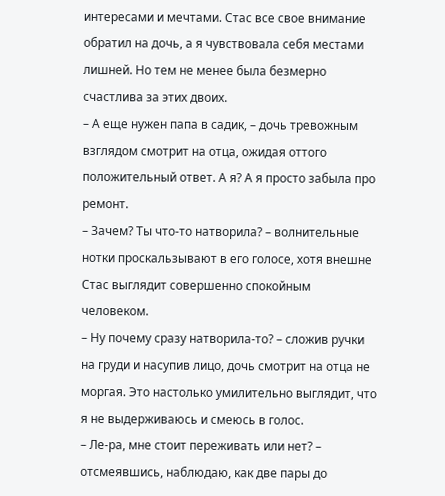интересами и мечтами. Стас все свое внимание обратил на дочь, а я чувствовала себя местами лишней. Но тем не менее была безмерно счастлива за этих двоих.
– А еще нужен папа в садик, – дочь тревожным взглядом смотрит на отца, ожидая оттого положительный ответ. А я? А я просто забыла про ремонт.
– Зачем? Ты что-то натворила? – волнительные нотки проскальзывают в его голосе, хотя внешне Стас выглядит совершенно спокойным человеком.
– Ну почему сразу натворила-то? – сложив ручки на груди и насупив лицо, дочь смотрит на отца не моргая. Это настолько умилительно выглядит, что я не выдерживаюсь и смеюсь в голос.
– Ле-ра, мне стоит переживать или нет? – отсмеявшись, наблюдаю, как две пары до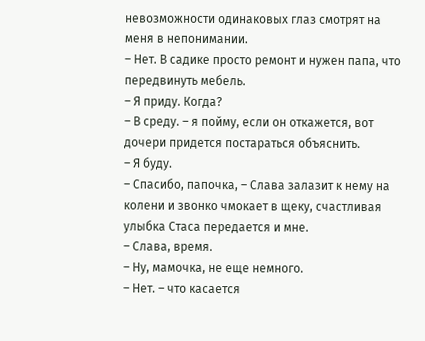невозможности одинаковых глаз смотрят на меня в непонимании.
– Нет. В садике просто ремонт и нужен папа, что передвинуть мебель.
– Я приду. Когда?
– В среду. – я пойму, если он откажется, вот дочери придется постараться объяснить.
– Я буду.
– Спасибо, папочка, – Слава залазит к нему на колени и звонко чмокает в щеку, счастливая улыбка Стаса передается и мне.
– Слава, время.
– Ну, мамочка, не еще немного.
– Нет. – что касается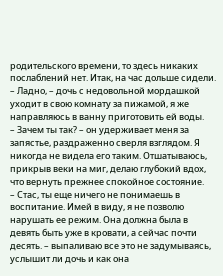родительского времени, то здесь никаких послаблений нет. Итак, на час дольше сидели.
– Ладно, – дочь с недовольной мордашкой уходит в свою комнату за пижамой, я же направляюсь в ванну приготовить ей воды.
– Зачем ты так? – он удерживает меня за запястье, раздраженно сверля взглядом. Я никогда не видела его таким. Отшатываюсь, прикрыв веки на миг, делаю глубокий вдох, что вернуть прежнее спокойное состояние.
– Стас, ты еще ничего не понимаешь в воспитание. Имей в виду, я не позволю нарушать ее режим. Она должна была в девять быть уже в кровати, а сейчас почти десять. – выпаливаю все это не задумываясь, услышит ли дочь и как она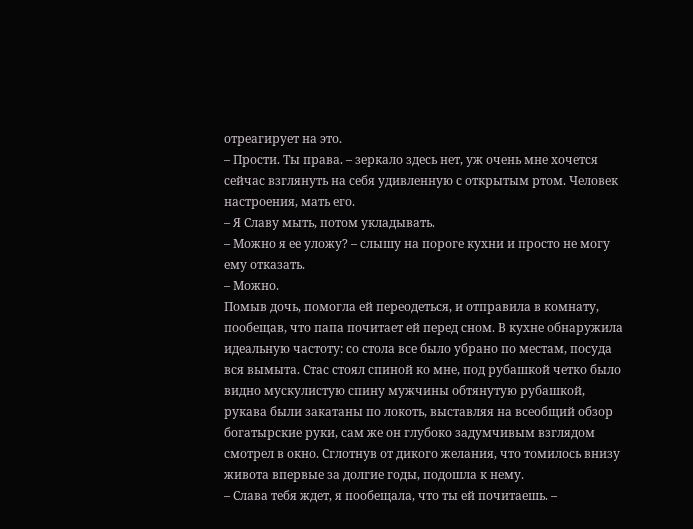отреагирует на это.
– Прости. Ты права. – зеркало здесь нет, уж очень мне хочется сейчас взглянуть на себя удивленную с открытым ртом. Человек настроения, мать его.
– Я Славу мыть, потом укладывать.
– Можно я ее уложу? – слышу на пороге кухни и просто не могу ему отказать.
– Можно.
Помыв дочь, помогла ей переодеться, и отправила в комнату, пообещав, что папа почитает ей перед сном. В кухне обнаружила идеальную частоту: со стола все было убрано по местам, посуда вся вымыта. Стас стоял спиной ко мне, под рубашкой четко было видно мускулистую спину мужчины обтянутую рубашкой, рукава были закатаны по локоть, выставляя на всеобщий обзор богатырские руки, сам же он глубоко задумчивым взглядом смотрел в окно. Сглотнув от дикого желания, что томилось внизу живота впервые за долгие годы, подошла к нему.
– Слава тебя ждет, я пообещала, что ты ей почитаешь. –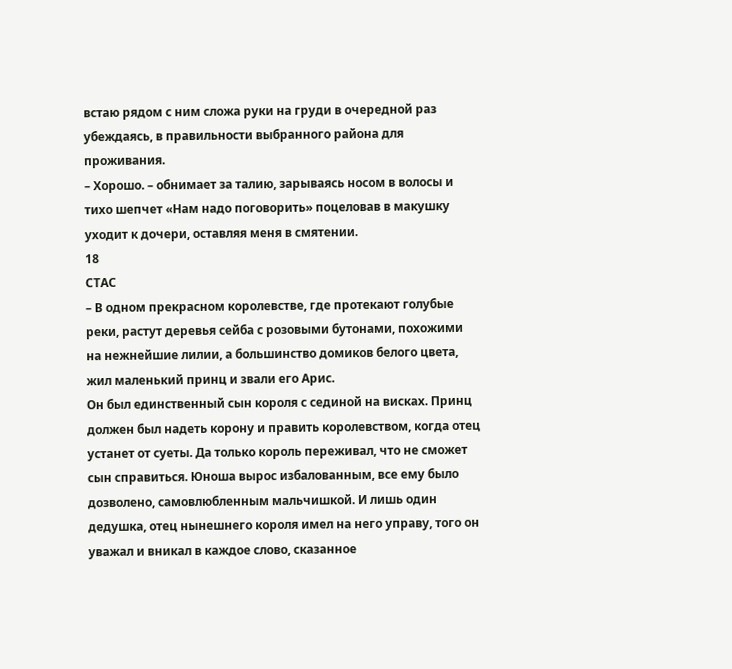встаю рядом с ним сложа руки на груди в очередной раз убеждаясь, в правильности выбранного района для проживания.
– Хорошо. – обнимает за талию, зарываясь носом в волосы и тихо шепчет «Нам надо поговорить» поцеловав в макушку уходит к дочери, оставляя меня в смятении.
18
СТАС
– В одном прекрасном королевстве, где протекают голубые реки, растут деревья сейба с розовыми бутонами, похожими на нежнейшие лилии, а большинство домиков белого цвета, жил маленький принц и звали его Арис.
Он был единственный сын короля с сединой на висках. Принц должен был надеть корону и править королевством, когда отец устанет от суеты. Да только король переживал, что не сможет сын справиться. Юноша вырос избалованным, все ему было дозволено, самовлюбленным мальчишкой. И лишь один дедушка, отец нынешнего короля имел на него управу, того он уважал и вникал в каждое слово, сказанное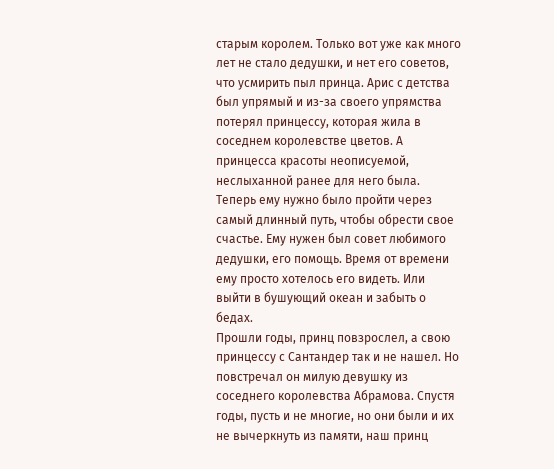старым королем. Только вот уже как много лет не стало дедушки, и нет его советов, что усмирить пыл принца. Арис с детства был упрямый и из-за своего упрямства потерял принцессу, которая жила в соседнем королевстве цветов. А принцесса красоты неописуемой, неслыханной ранее для него была.
Теперь ему нужно было пройти через самый длинный путь, чтобы обрести свое счастье. Ему нужен был совет любимого дедушки, его помощь. Время от времени ему просто хотелось его видеть. Или выйти в бушующий океан и забыть о бедах.
Прошли годы, принц повзрослел, а свою принцессу с Сантандер так и не нашел. Но повстречал он милую девушку из соседнего королевства Абрамова. Спустя годы, пусть и не многие, но они были и их не вычеркнуть из памяти, наш принц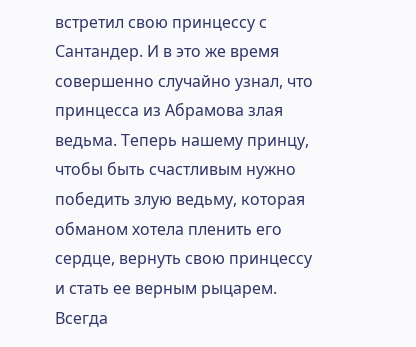встретил свою принцессу с Сантандер. И в это же время совершенно случайно узнал, что принцесса из Абрамова злая ведьма. Теперь нашему принцу, чтобы быть счастливым нужно победить злую ведьму, которая обманом хотела пленить его сердце, вернуть свою принцессу и стать ее верным рыцарем. Всегда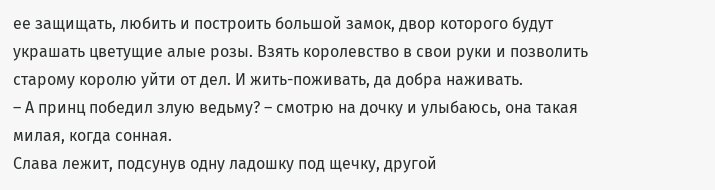ее защищать, любить и построить большой замок, двор которого будут украшать цветущие алые розы. Взять королевство в свои руки и позволить старому королю уйти от дел. И жить-поживать, да добра наживать.
– А принц победил злую ведьму? – смотрю на дочку и улыбаюсь, она такая милая, когда сонная.
Слава лежит, подсунув одну ладошку под щечку, другой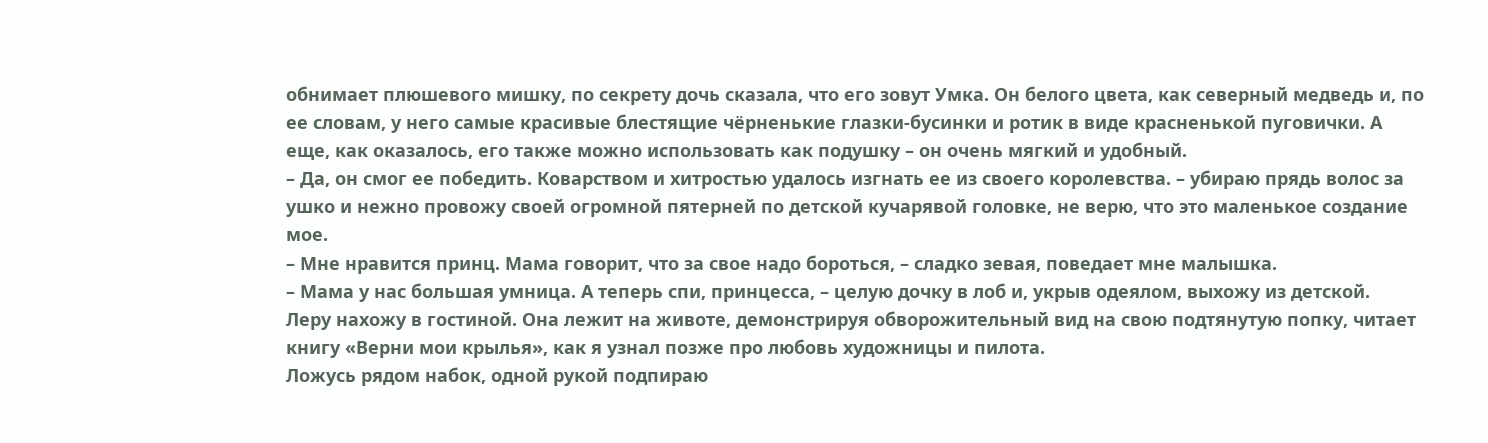обнимает плюшевого мишку, по секрету дочь сказала, что его зовут Умка. Он белого цвета, как северный медведь и, по ее словам, у него самые красивые блестящие чёрненькие глазки-бусинки и ротик в виде красненькой пуговички. А еще, как оказалось, его также можно использовать как подушку – он очень мягкий и удобный.
– Да, он смог ее победить. Коварством и хитростью удалось изгнать ее из своего королевства. – убираю прядь волос за ушко и нежно провожу своей огромной пятерней по детской кучарявой головке, не верю, что это маленькое создание мое.
– Мне нравится принц. Мама говорит, что за свое надо бороться, – сладко зевая, поведает мне малышка.
– Мама у нас большая умница. А теперь спи, принцесса, – целую дочку в лоб и, укрыв одеялом, выхожу из детской.
Леру нахожу в гостиной. Она лежит на животе, демонстрируя обворожительный вид на свою подтянутую попку, читает книгу «Верни мои крылья», как я узнал позже про любовь художницы и пилота.
Ложусь рядом набок, одной рукой подпираю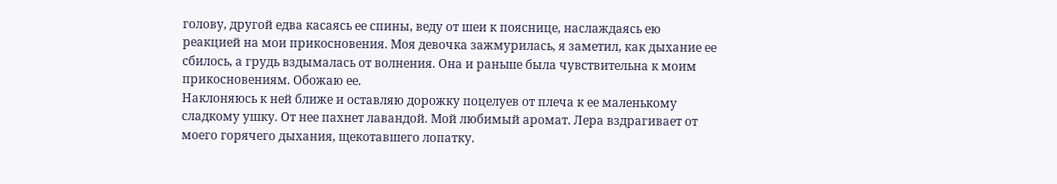голову, другой едва касаясь ее спины, веду от шеи к пояснице, наслаждаясь ею реакцией на мои прикосновения. Моя девочка зажмурилась, я заметил, как дыхание ее сбилось, а грудь вздымалась от волнения. Она и раньше была чувствительна к моим прикосновениям. Обожаю ее.
Наклоняюсь к ней ближе и оставляю дорожку поцелуев от плеча к ее маленькому сладкому ушку. От нее пахнет лавандой. Мой любимый аромат. Лера вздрагивает от моего горячего дыхания, щекотавшего лопатку.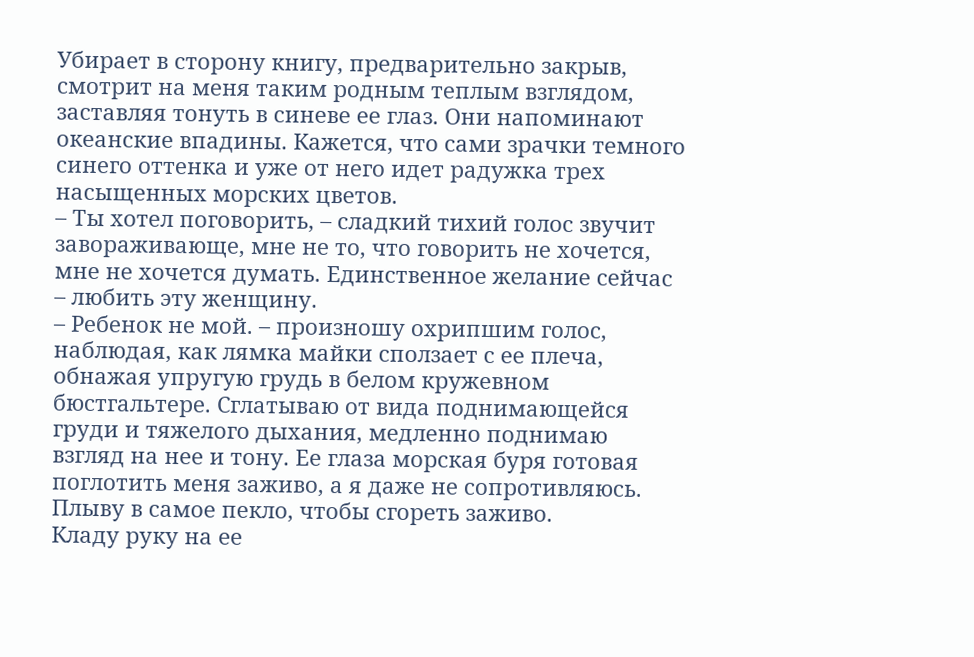Убирает в сторону книгу, предварительно закрыв, смотрит на меня таким родным теплым взглядом, заставляя тонуть в синеве ее глаз. Они напоминают океанские впадины. Кажется, что сами зрачки темного синего оттенка и уже от него идет радужка трех насыщенных морских цветов.
– Ты хотел поговорить, – сладкий тихий голос звучит завораживающе, мне не то, что говорить не хочется, мне не хочется думать. Единственное желание сейчас – любить эту женщину.
– Ребенок не мой. – произношу охрипшим голос, наблюдая, как лямка майки сползает с ее плеча, обнажая упругую грудь в белом кружевном бюстгальтере. Сглатываю от вида поднимающейся груди и тяжелого дыхания, медленно поднимаю взгляд на нее и тону. Ее глаза морская буря готовая поглотить меня заживо, а я даже не сопротивляюсь. Плыву в самое пекло, чтобы сгореть заживо.
Кладу руку на ее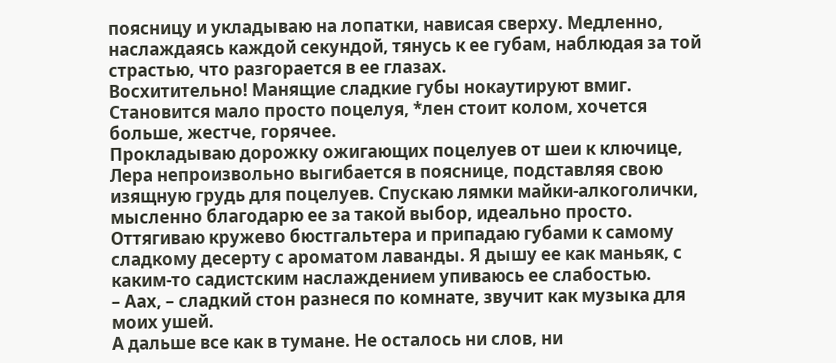поясницу и укладываю на лопатки, нависая сверху. Медленно, наслаждаясь каждой секундой, тянусь к ее губам, наблюдая за той страстью, что разгорается в ее глазах.
Восхитительно! Манящие сладкие губы нокаутируют вмиг. Становится мало просто поцелуя, *лен стоит колом, хочется больше, жестче, горячее.
Прокладываю дорожку ожигающих поцелуев от шеи к ключице, Лера непроизвольно выгибается в пояснице, подставляя свою изящную грудь для поцелуев. Спускаю лямки майки-алкоголички, мысленно благодарю ее за такой выбор, идеально просто. Оттягиваю кружево бюстгальтера и припадаю губами к самому сладкому десерту с ароматом лаванды. Я дышу ее как маньяк, с каким-то садистским наслаждением упиваюсь ее слабостью.
– Аах, – сладкий стон разнеся по комнате, звучит как музыка для моих ушей.
А дальше все как в тумане. Не осталось ни слов, ни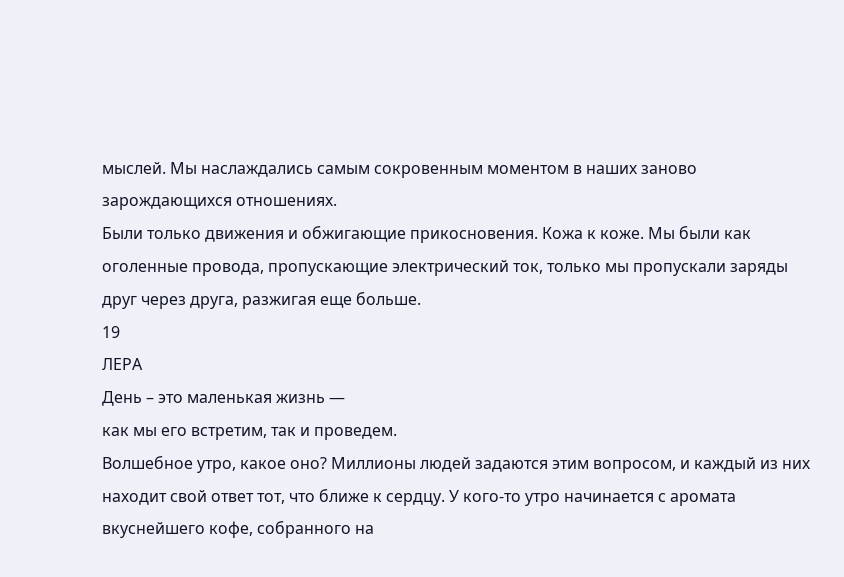мыслей. Мы наслаждались самым сокровенным моментом в наших заново зарождающихся отношениях.
Были только движения и обжигающие прикосновения. Кожа к коже. Мы были как оголенные провода, пропускающие электрический ток, только мы пропускали заряды друг через друга, разжигая еще больше.
19
ЛЕРА
День – это маленькая жизнь —
как мы его встретим, так и проведем.
Волшебное утро, какое оно? Миллионы людей задаются этим вопросом, и каждый из них находит свой ответ тот, что ближе к сердцу. У кого-то утро начинается с аромата вкуснейшего кофе, собранного на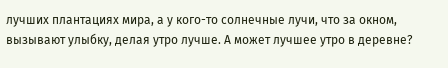лучших плантациях мира, а у кого-то солнечные лучи, что за окном, вызывают улыбку, делая утро лучше. А может лучшее утро в деревне?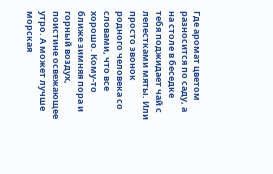Где аромат цветом разносится по саду, а на столе в беседке тебя поджидает чай с лепестками мяты. Или просто звонок родного человека со словами, что все хорошо. Кому-то ближе зимняя пора и горный воздух, поистине освежающее утро. А может лучше морская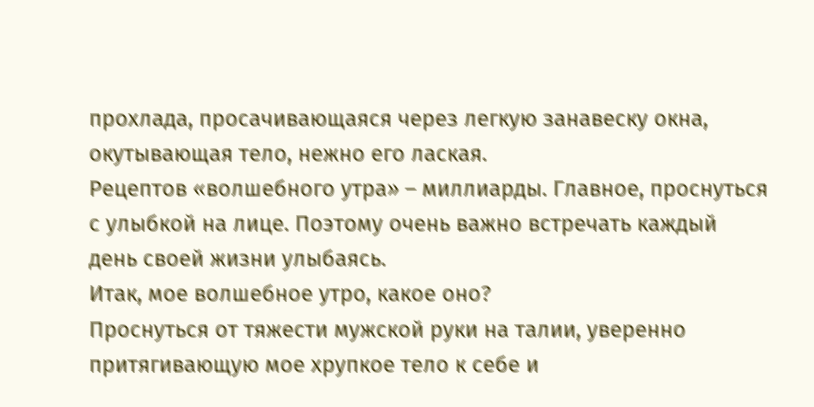прохлада, просачивающаяся через легкую занавеску окна, окутывающая тело, нежно его лаская.
Рецептов «волшебного утра» – миллиарды. Главное, проснуться с улыбкой на лице. Поэтому очень важно встречать каждый день своей жизни улыбаясь.
Итак, мое волшебное утро, какое оно?
Проснуться от тяжести мужской руки на талии, уверенно притягивающую мое хрупкое тело к себе и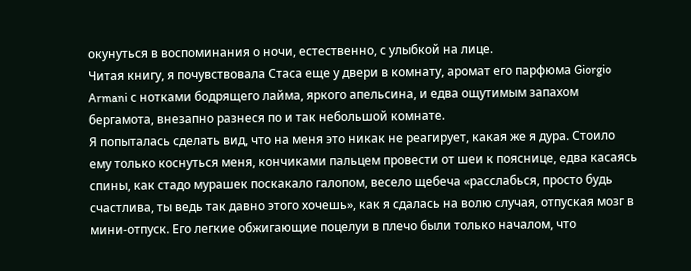окунуться в воспоминания о ночи, естественно, с улыбкой на лице.
Читая книгу, я почувствовала Стаса еще у двери в комнату, аромат его парфюма Giorgio Armani с нотками бодрящего лайма, яркого апельсина, и едва ощутимым запахом бергамота, внезапно разнеся по и так небольшой комнате.
Я попыталась сделать вид, что на меня это никак не реагирует, какая же я дура. Стоило ему только коснуться меня, кончиками пальцем провести от шеи к пояснице, едва касаясь спины, как стадо мурашек поскакало галопом, весело щебеча «расслабься, просто будь счастлива, ты ведь так давно этого хочешь», как я сдалась на волю случая, отпуская мозг в мини-отпуск. Его легкие обжигающие поцелуи в плечо были только началом, что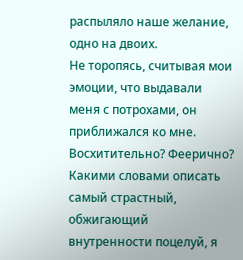распыляло наше желание, одно на двоих.
Не торопясь, считывая мои эмоции, что выдавали меня с потрохами, он приближался ко мне. Восхитительно? Феерично? Какими словами описать самый страстный, обжигающий внутренности поцелуй, я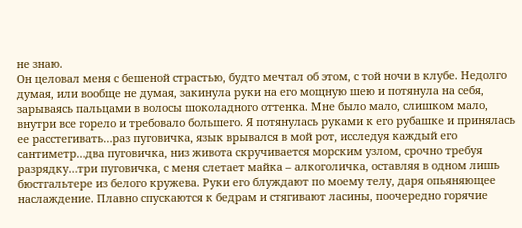не знаю.
Он целовал меня с бешеной страстью, будто мечтал об этом, с той ночи в клубе. Недолго думая, или вообще не думая, закинула руки на его мощную шею и потянула на себя, зарываясь пальцами в волосы шоколадного оттенка. Мне было мало, слишком мало, внутри все горело и требовало большего. Я потянулась руками к его рубашке и принялась ее расстегивать…раз пуговичка, язык врывался в мой рот, исследуя каждый его сантиметр…два пуговичка, низ живота скручивается морским узлом, срочно требуя разрядку…три пуговичка, с меня слетает майка – алкоголичка, оставляя в одном лишь бюстгальтере из белого кружева. Руки его блуждают по моему телу, даря опьяняющее наслаждение. Плавно спускаются к бедрам и стягивают ласины, поочередно горячие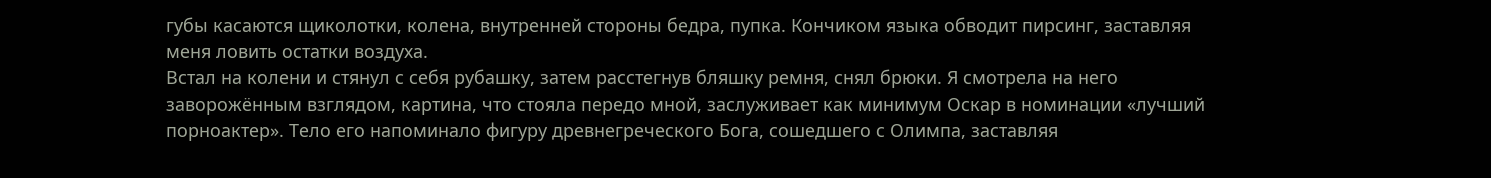губы касаются щиколотки, колена, внутренней стороны бедра, пупка. Кончиком языка обводит пирсинг, заставляя меня ловить остатки воздуха.
Встал на колени и стянул с себя рубашку, затем расстегнув бляшку ремня, снял брюки. Я смотрела на него заворожённым взглядом, картина, что стояла передо мной, заслуживает как минимум Оскар в номинации «лучший порноактер». Тело его напоминало фигуру древнегреческого Бога, сошедшего с Олимпа, заставляя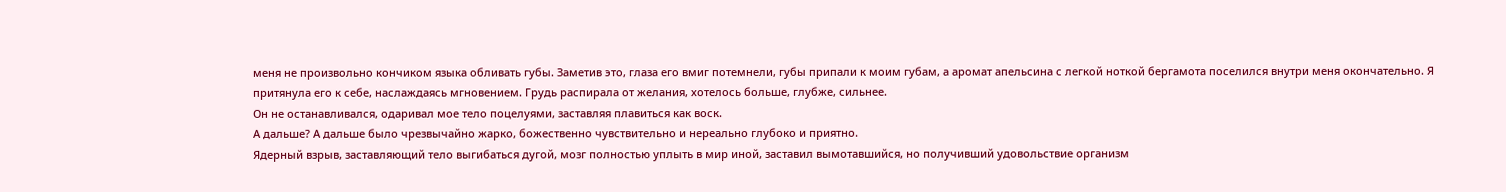меня не произвольно кончиком языка обливать губы. Заметив это, глаза его вмиг потемнели, губы припали к моим губам, а аромат апельсина с легкой ноткой бергамота поселился внутри меня окончательно. Я притянула его к себе, наслаждаясь мгновением. Грудь распирала от желания, хотелось больше, глубже, сильнее.
Он не останавливался, одаривал мое тело поцелуями, заставляя плавиться как воск.
А дальше? А дальше было чрезвычайно жарко, божественно чувствительно и нереально глубоко и приятно.
Ядерный взрыв, заставляющий тело выгибаться дугой, мозг полностью уплыть в мир иной, заставил вымотавшийся, но получивший удовольствие организм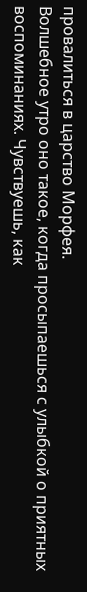провалиться в царство Морфея.
Волшебное утро оно такое, когда просыпаешься с улыбкой о приятных воспоминаниях. Чувствуешь, как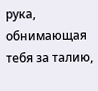рука, обнимающая тебя за талию,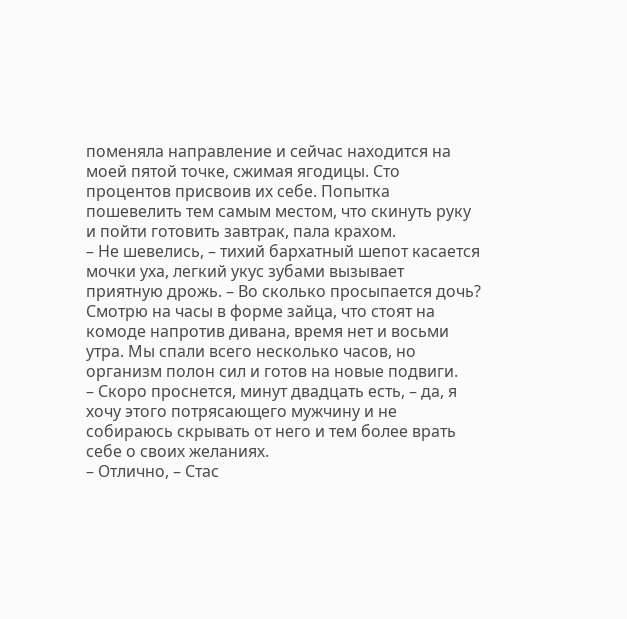поменяла направление и сейчас находится на моей пятой точке, сжимая ягодицы. Сто процентов присвоив их себе. Попытка пошевелить тем самым местом, что скинуть руку и пойти готовить завтрак, пала крахом.
– Не шевелись, – тихий бархатный шепот касается мочки уха, легкий укус зубами вызывает приятную дрожь. – Во сколько просыпается дочь?
Смотрю на часы в форме зайца, что стоят на комоде напротив дивана, время нет и восьми утра. Мы спали всего несколько часов, но организм полон сил и готов на новые подвиги.
– Скоро проснется, минут двадцать есть, – да, я хочу этого потрясающего мужчину и не собираюсь скрывать от него и тем более врать себе о своих желаниях.
– Отлично, – Стас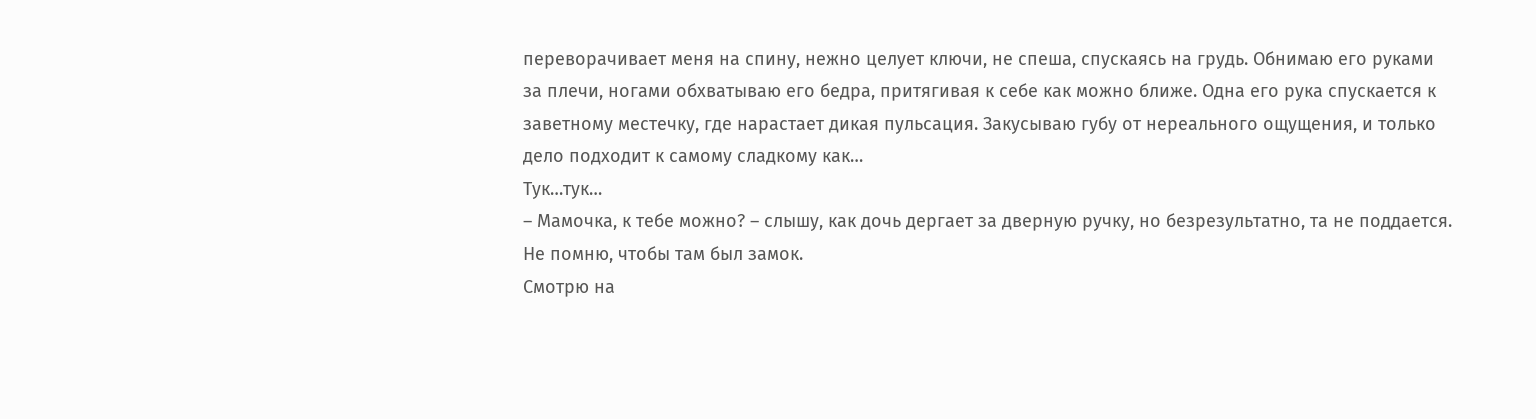переворачивает меня на спину, нежно целует ключи, не спеша, спускаясь на грудь. Обнимаю его руками за плечи, ногами обхватываю его бедра, притягивая к себе как можно ближе. Одна его рука спускается к заветному местечку, где нарастает дикая пульсация. Закусываю губу от нереального ощущения, и только дело подходит к самому сладкому как…
Тук…тук…
– Мамочка, к тебе можно? – слышу, как дочь дергает за дверную ручку, но безрезультатно, та не поддается. Не помню, чтобы там был замок.
Смотрю на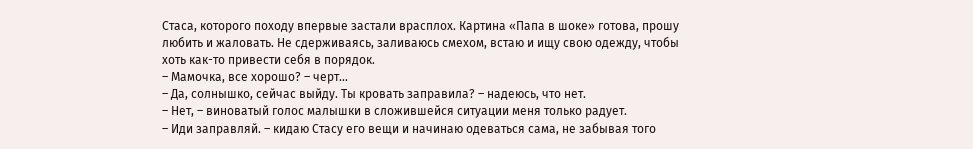Стаса, которого походу впервые застали врасплох. Картина «Папа в шоке» готова, прошу любить и жаловать. Не сдерживаясь, заливаюсь смехом, встаю и ищу свою одежду, чтобы хоть как-то привести себя в порядок.
– Мамочка, все хорошо? – черт…
– Да, солнышко, сейчас выйду. Ты кровать заправила? – надеюсь, что нет.
– Нет, – виноватый голос малышки в сложившейся ситуации меня только радует.
– Иди заправляй. – кидаю Стасу его вещи и начинаю одеваться сама, не забывая того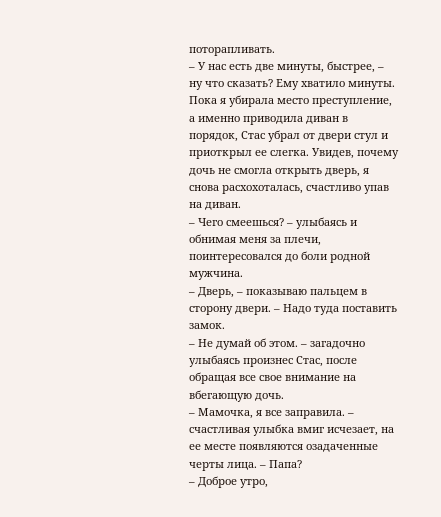поторапливать.
– У нас есть две минуты, быстрее, – ну что сказать? Ему хватило минуты.
Пока я убирала место преступление, а именно приводила диван в порядок, Стас убрал от двери стул и приоткрыл ее слегка. Увидев, почему дочь не смогла открыть дверь, я снова расхохоталась, счастливо упав на диван.
– Чего смеешься? – улыбаясь и обнимая меня за плечи, поинтересовался до боли родной мужчина.
– Дверь, – показываю пальцем в сторону двери. – Надо туда поставить замок.
– Не думай об этом. – загадочно улыбаясь произнес Стас, после обращая все свое внимание на вбегающую дочь.
– Мамочка, я все заправила. – счастливая улыбка вмиг исчезает, на ее месте появляются озадаченные черты лица. – Папа?
– Доброе утро,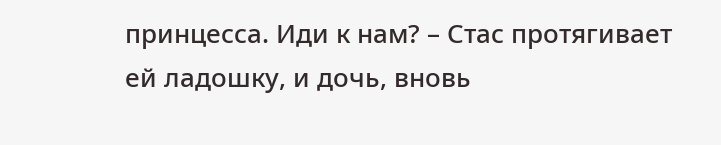принцесса. Иди к нам? – Стас протягивает ей ладошку, и дочь, вновь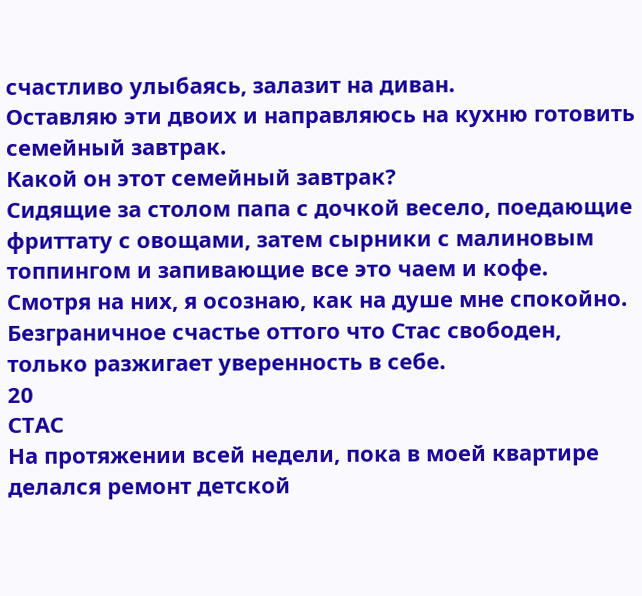счастливо улыбаясь, залазит на диван.
Оставляю эти двоих и направляюсь на кухню готовить семейный завтрак.
Какой он этот семейный завтрак?
Сидящие за столом папа с дочкой весело, поедающие фриттату с овощами, затем сырники с малиновым топпингом и запивающие все это чаем и кофе.
Смотря на них, я осознаю, как на душе мне спокойно. Безграничное счастье оттого что Стас свободен, только разжигает уверенность в себе.
20
СТАС
На протяжении всей недели, пока в моей квартире делался ремонт детской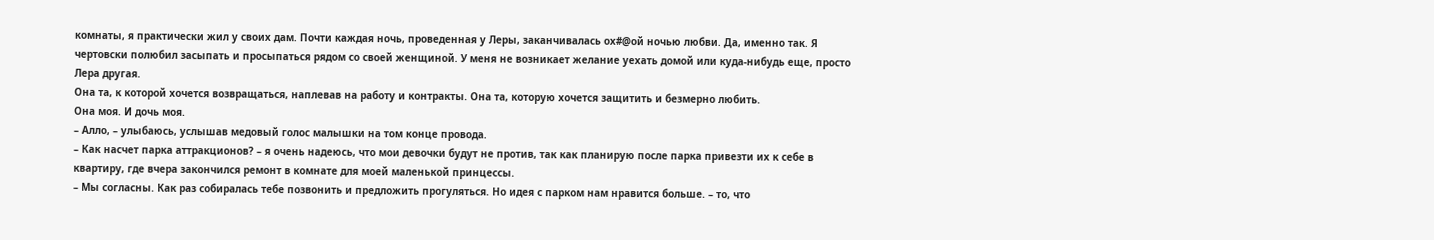комнаты, я практически жил у своих дам. Почти каждая ночь, проведенная у Леры, заканчивалась ох#@ой ночью любви. Да, именно так. Я чертовски полюбил засыпать и просыпаться рядом со своей женщиной. У меня не возникает желание уехать домой или куда-нибудь еще, просто Лера другая.
Она та, к которой хочется возвращаться, наплевав на работу и контракты. Она та, которую хочется защитить и безмерно любить.
Она моя. И дочь моя.
– Алло, – улыбаюсь, услышав медовый голос малышки на том конце провода.
– Как насчет парка аттракционов? – я очень надеюсь, что мои девочки будут не против, так как планирую после парка привезти их к себе в квартиру, где вчера закончился ремонт в комнате для моей маленькой принцессы.
– Мы согласны. Как раз собиралась тебе позвонить и предложить прогуляться. Но идея с парком нам нравится больше. – то, что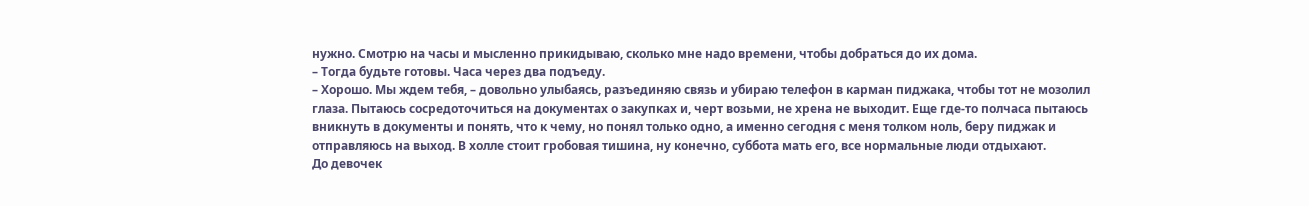нужно. Смотрю на часы и мысленно прикидываю, сколько мне надо времени, чтобы добраться до их дома.
– Тогда будьте готовы. Часа через два подъеду.
– Хорошо. Мы ждем тебя, – довольно улыбаясь, разъединяю связь и убираю телефон в карман пиджака, чтобы тот не мозолил глаза. Пытаюсь сосредоточиться на документах о закупках и, черт возьми, не хрена не выходит. Еще где-то полчаса пытаюсь вникнуть в документы и понять, что к чему, но понял только одно, а именно сегодня с меня толком ноль, беру пиджак и отправляюсь на выход. В холле стоит гробовая тишина, ну конечно, суббота мать его, все нормальные люди отдыхают.
До девочек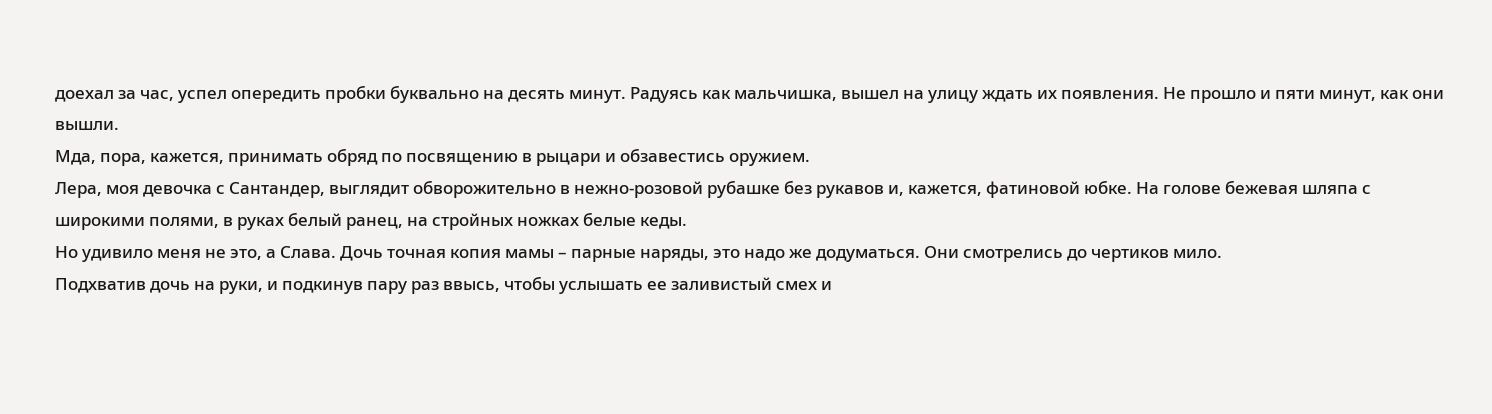доехал за час, успел опередить пробки буквально на десять минут. Радуясь как мальчишка, вышел на улицу ждать их появления. Не прошло и пяти минут, как они вышли.
Мда, пора, кажется, принимать обряд по посвящению в рыцари и обзавестись оружием.
Лера, моя девочка с Сантандер, выглядит обворожительно в нежно-розовой рубашке без рукавов и, кажется, фатиновой юбке. На голове бежевая шляпа с широкими полями, в руках белый ранец, на стройных ножках белые кеды.
Но удивило меня не это, а Слава. Дочь точная копия мамы – парные наряды, это надо же додуматься. Они смотрелись до чертиков мило.
Подхватив дочь на руки, и подкинув пару раз ввысь, чтобы услышать ее заливистый смех и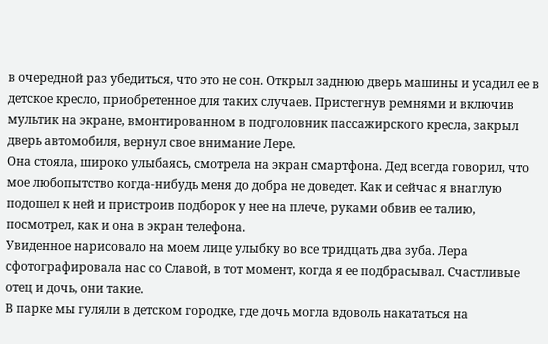в очередной раз убедиться, что это не сон. Открыл заднюю дверь машины и усадил ее в детское кресло, приобретенное для таких случаев. Пристегнув ремнями и включив мультик на экране, вмонтированном в подголовник пассажирского кресла, закрыл дверь автомобиля, вернул свое внимание Лере.
Она стояла, широко улыбаясь, смотрела на экран смартфона. Дед всегда говорил, что мое любопытство когда-нибудь меня до добра не доведет. Как и сейчас я внаглую подошел к ней и пристроив подборок у нее на плече, руками обвив ее талию, посмотрел, как и она в экран телефона.
Увиденное нарисовало на моем лице улыбку во все тридцать два зуба. Лера сфотографировала нас со Славой, в тот момент, когда я ее подбрасывал. Счастливые отец и дочь, они такие.
В парке мы гуляли в детском городке, где дочь могла вдоволь накататься на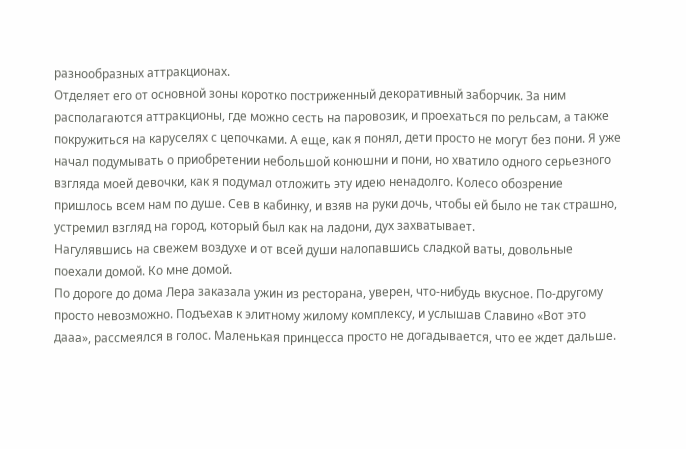разнообразных аттракционах.
Отделяет его от основной зоны коротко постриженный декоративный заборчик. За ним располагаются аттракционы, где можно сесть на паровозик, и проехаться по рельсам, а также покружиться на каруселях с цепочками. А еще, как я понял, дети просто не могут без пони. Я уже начал подумывать о приобретении небольшой конюшни и пони, но хватило одного серьезного взгляда моей девочки, как я подумал отложить эту идею ненадолго. Колесо обозрение пришлось всем нам по душе. Сев в кабинку, и взяв на руки дочь, чтобы ей было не так страшно, устремил взгляд на город, который был как на ладони, дух захватывает.
Нагулявшись на свежем воздухе и от всей души налопавшись сладкой ваты, довольные поехали домой. Ко мне домой.
По дороге до дома Лера заказала ужин из ресторана, уверен, что-нибудь вкусное. По-другому просто невозможно. Подъехав к элитному жилому комплексу, и услышав Славино «Вот это дааа», рассмеялся в голос. Маленькая принцесса просто не догадывается, что ее ждет дальше.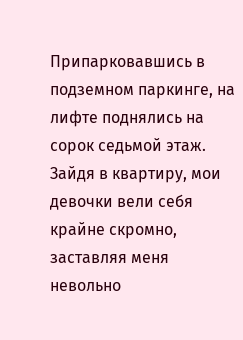Припарковавшись в подземном паркинге, на лифте поднялись на сорок седьмой этаж. Зайдя в квартиру, мои девочки вели себя крайне скромно, заставляя меня невольно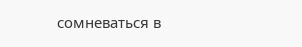сомневаться в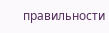правильности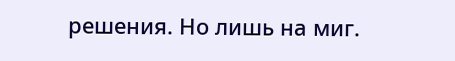решения. Но лишь на миг.